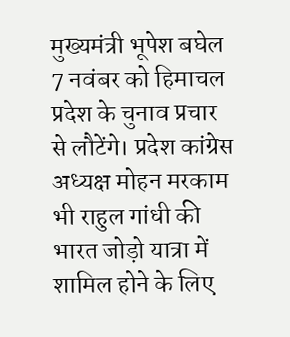मुख्यमंत्री भूपेश बघेल 7 नवंबर को हिमाचल प्रदेश के चुनाव प्रचार से लौटेंगे। प्रदेश कांग्रेस अध्यक्ष मोहन मरकाम भी राहुल गांधी की भारत जोड़ो यात्रा में शामिल होने के लिए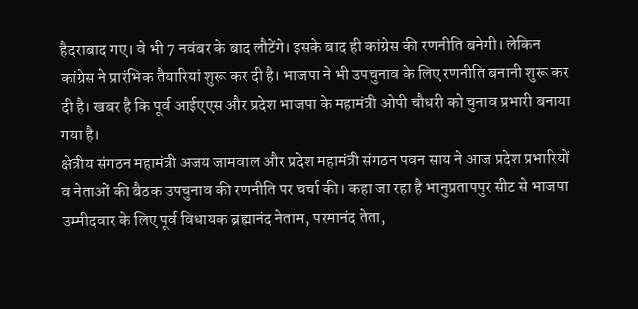हैदराबाद गए। वे भी 7 नवंबर के बाद लौटेंगे। इसके बाद ही कांग्रेस की रणनीति बनेगी। लेकिन कांग्रेस ने प्रारंभिक तैयारियां शुरू कर दी है। भाजपा ने भी उपचुनाव के लिए रणनीति बनानी शुरू कर दी है। खबर है कि पूर्व आईएएस और प्रदेश भाजपा के महामंत्री ओपी चौधरी को चुनाव प्रभारी बनाया गया है।
क्षेत्रीय संगठन महामंत्री अजय जामवाल और प्रदेश महामंत्री संगठन पवन साय ने आज प्रदेश प्रभारियों व नेताओं की बैठक उपचुनाव की रणनीति पर चर्चा की। कहा जा रहा है भानुप्रतापपुर सीट से भाजपा उम्मीदवार के लिए पूर्व विधायक ब्रह्मानंद नेताम, परमानंद तेता,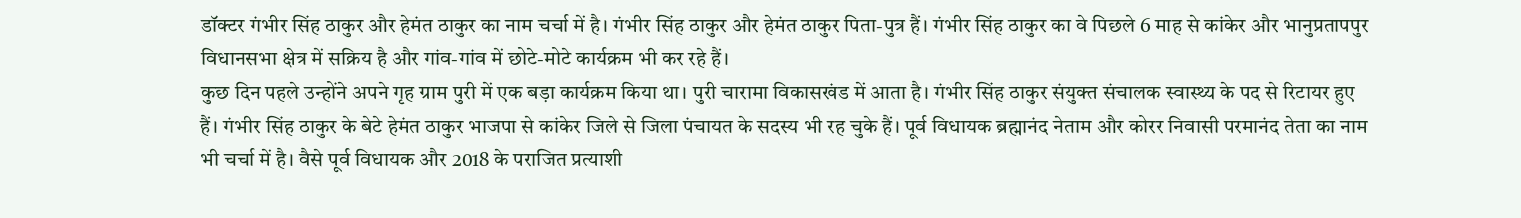डॉक्टर गंभीर सिंह ठाकुर और हेमंत ठाकुर का नाम चर्चा में है। गंभीर सिंह ठाकुर और हेमंत ठाकुर पिता-पुत्र हैं। गंभीर सिंह ठाकुर का वे पिछले 6 माह से कांकेर और भानुप्रतापपुर विधानसभा क्षेत्र में सक्रिय है और गांव-गांव में छोटे-मोटे कार्यक्रम भी कर रहे हैं।
कुछ दिन पहले उन्होंने अपने गृह ग्राम पुरी में एक बड़ा कार्यक्रम किया था। पुरी चारामा विकासखंड में आता है। गंभीर सिंह ठाकुर संयुक्त संचालक स्वास्थ्य के पद से रिटायर हुए हैं। गंभीर सिंह ठाकुर के बेटे हेमंत ठाकुर भाजपा से कांकेर जिले से जिला पंचायत के सदस्य भी रह चुके हैं। पूर्व विधायक ब्रह्मानंद नेताम और कोरर निवासी परमानंद तेता का नाम भी चर्चा में है। वैसे पूर्व विधायक और 2018 के पराजित प्रत्याशी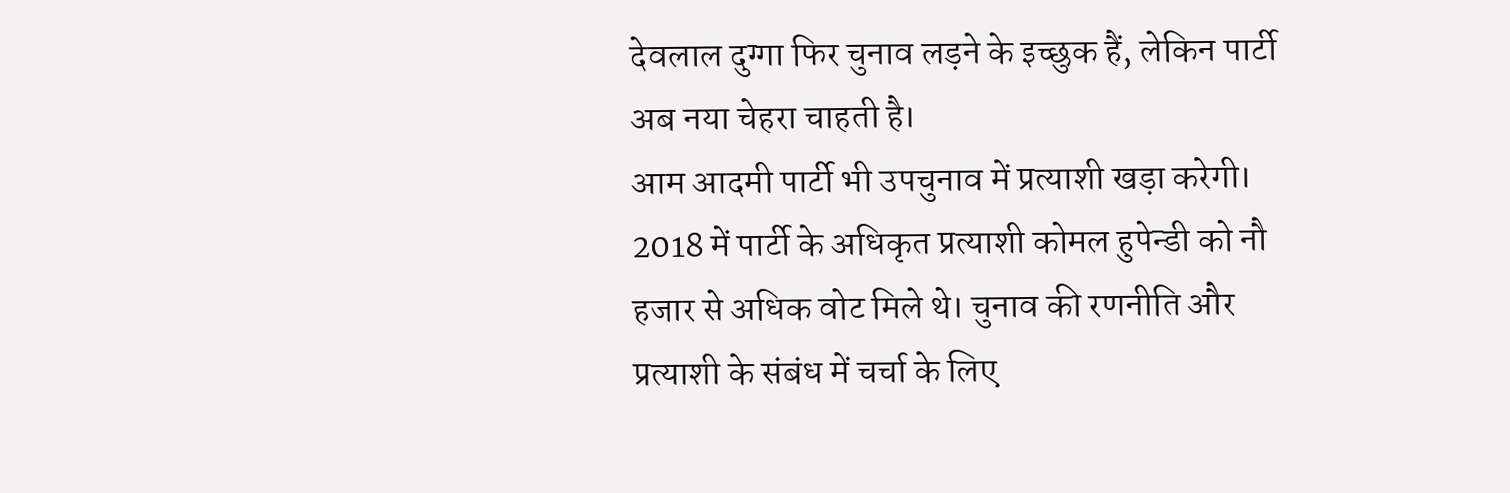देवलाल दुग्गा फिर चुनाव लड़ने के इच्छुक हैं, लेकिन पार्टी अब नया चेहरा चाहती है।
आम आदमी पार्टी भी उपचुनाव में प्रत्याशी खड़ा करेगी। 2018 में पार्टी के अधिकृत प्रत्याशी कोमल हुपेन्डी को नौ हजार से अधिक वोट मिले थे। चुनाव की रणनीति और प्रत्याशी के संबंध में चर्चा के लिए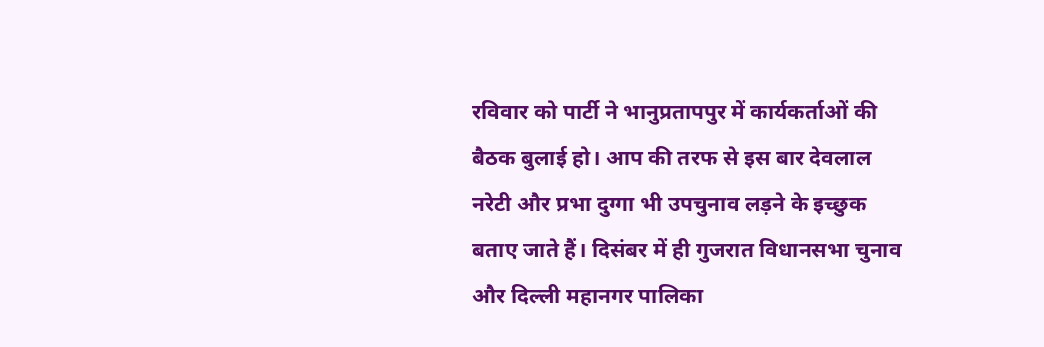रविवार को पार्टी ने भानुप्रतापपुर में कार्यकर्ताओं की बैठक बुलाई हो। आप की तरफ से इस बार देवलाल नरेटी और प्रभा दुग्गा भी उपचुनाव लड़ने के इच्छुक बताए जाते हैं। दिसंबर में ही गुजरात विधानसभा चुनाव और दिल्ली महानगर पालिका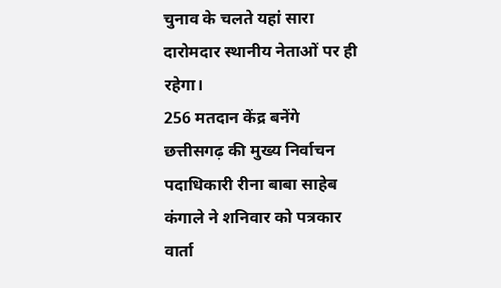चुनाव के चलते यहां सारा दारोमदार स्थानीय नेताओं पर ही रहेगा।
256 मतदान केंद्र बनेंगे
छत्तीसगढ़ की मुख्य निर्वाचन पदाधिकारी रीना बाबा साहेब कंगाले ने शनिवार को पत्रकार वार्ता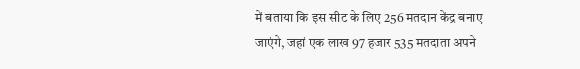में बताया कि इस सीट के लिए 256 मतदान केंद्र बनाए जाएंगे, जहां एक लाख 97 हजार 535 मतदाता अपने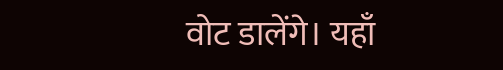वोट डालेंगे। यहाँ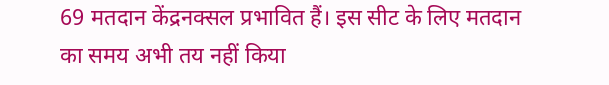69 मतदान केंद्रनक्सल प्रभावित हैं। इस सीट के लिए मतदान का समय अभी तय नहीं किया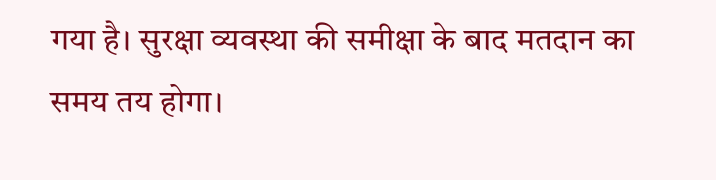गया है। सुरक्षा व्यवस्था की समीक्षा के बाद मतदान का समय तय होगा।